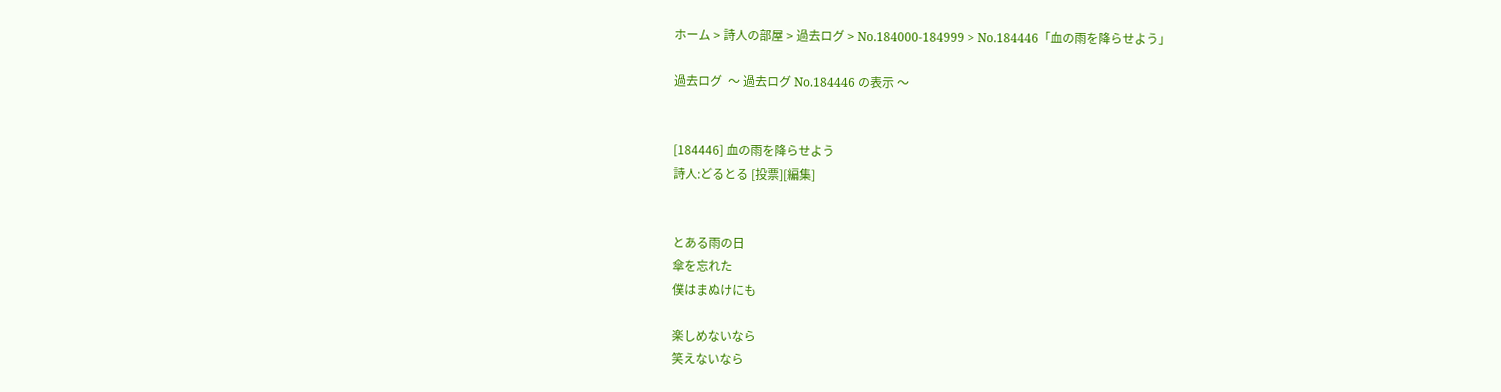ホーム > 詩人の部屋 > 過去ログ > No.184000-184999 > No.184446「血の雨を降らせよう」

過去ログ  〜 過去ログ No.184446 の表示 〜


[184446] 血の雨を降らせよう
詩人:どるとる [投票][編集]


とある雨の日
傘を忘れた
僕はまぬけにも

楽しめないなら
笑えないなら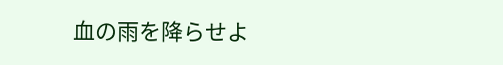血の雨を降らせよ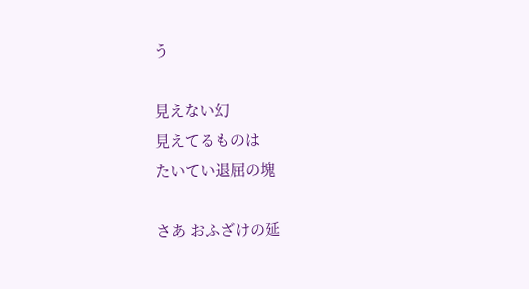う

見えない幻
見えてるものは
たいてい退屈の塊

さあ おふざけの延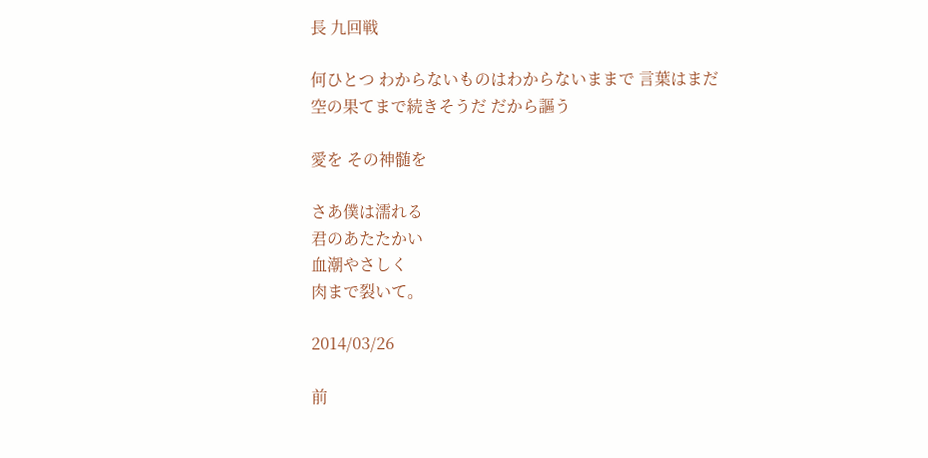長 九回戦

何ひとつ わからないものはわからないままで 言葉はまだ
空の果てまで続きそうだ だから謳う

愛を その神髄を

さあ僕は濡れる
君のあたたかい
血潮やさしく
肉まで裂いて。

2014/03/26

前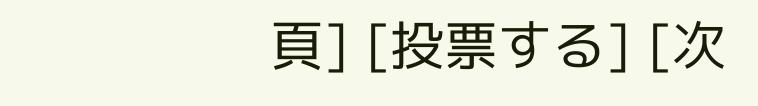頁] [投票する] [次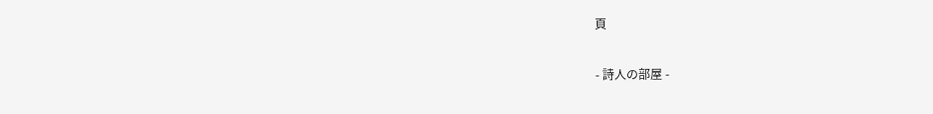頁

- 詩人の部屋 -